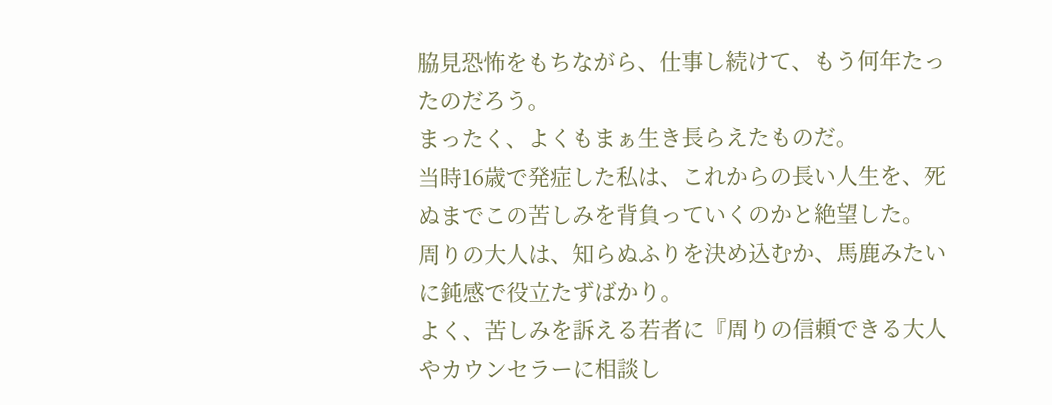脇見恐怖をもちながら、仕事し続けて、もう何年たったのだろう。
まったく、よくもまぁ生き長らえたものだ。
当時16歳で発症した私は、これからの長い人生を、死ぬまでこの苦しみを背負っていくのかと絶望した。
周りの大人は、知らぬふりを決め込むか、馬鹿みたいに鈍感で役立たずばかり。
よく、苦しみを訴える若者に『周りの信頼できる大人やカウンセラーに相談し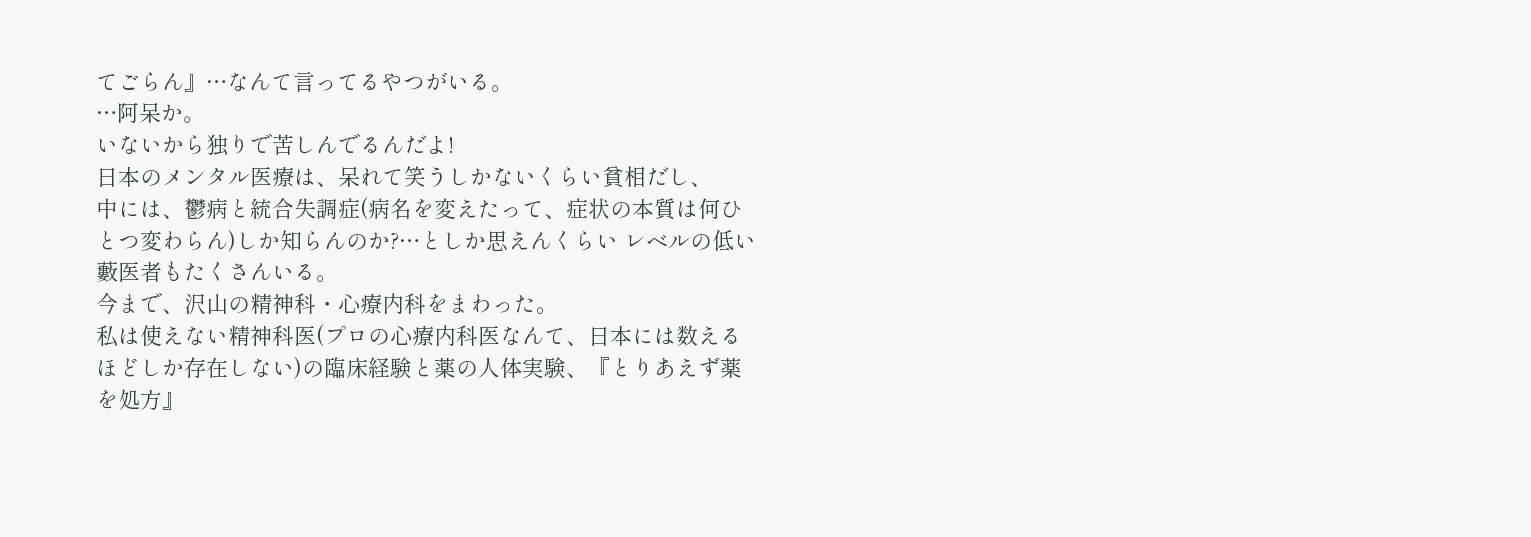てごらん』…なんて言ってるやつがいる。
…阿呆か。
いないから独りで苦しんでるんだよ!
日本のメンタル医療は、呆れて笑うしかないくらい貧相だし、
中には、鬱病と統合失調症(病名を変えたって、症状の本質は何ひとつ変わらん)しか知らんのか?…としか思えんくらい レベルの低い藪医者もたくさんいる。
今まで、沢山の精神科・心療内科をまわった。
私は使えない精神科医(プロの心療内科医なんて、日本には数えるほどしか存在しない)の臨床経験と薬の人体実験、『とりあえず薬を処方』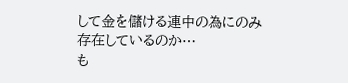して金を儲ける連中の為にのみ存在しているのか…
も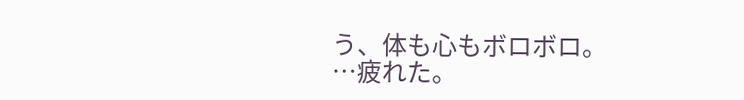う、体も心もボロボロ。
…疲れた。